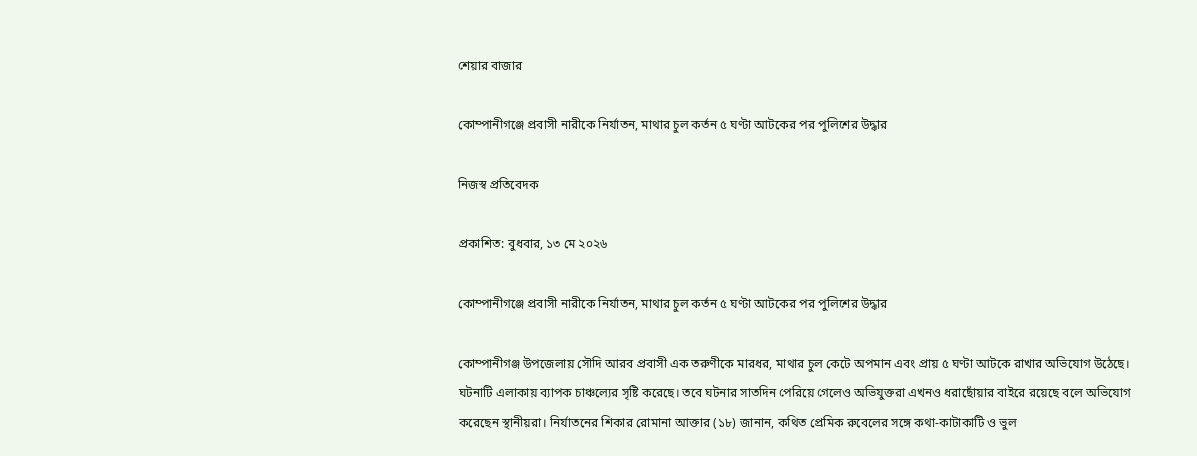শেয়ার বাজার

কোম্পানীগঞ্জে প্রবাসী নারীকে নির্যাতন, মাথার চুল কর্তন ৫ ঘণ্টা আটকের পর পুলিশের উদ্ধার

নিজস্ব প্রতিবেদক

প্রকাশিত: বুধবার, ১৩ মে ২০২৬

কোম্পানীগঞ্জে প্রবাসী নারীকে নির্যাতন, মাথার চুল কর্তন ৫ ঘণ্টা আটকের পর পুলিশের উদ্ধার

কোম্পানীগঞ্জ উপজেলায় সৌদি আরব প্রবাসী এক তরুণীকে মারধর, মাথার চুল কেটে অপমান এবং প্রায় ৫ ঘণ্টা আটকে রাখার অভিযোগ উঠেছে। ঘটনাটি এলাকায় ব্যাপক চাঞ্চল্যের সৃষ্টি করেছে। তবে ঘটনার সাতদিন পেরিয়ে গেলেও অভিযুক্তরা এখনও ধরাছোঁয়ার বাইরে রয়েছে বলে অভিযোগ করেছেন স্থানীয়রা। নির্যাতনের শিকার রোমানা আক্তার (১৮) জানান, কথিত প্রেমিক রুবেলের সঙ্গে কথা-কাটাকাটি ও ভুল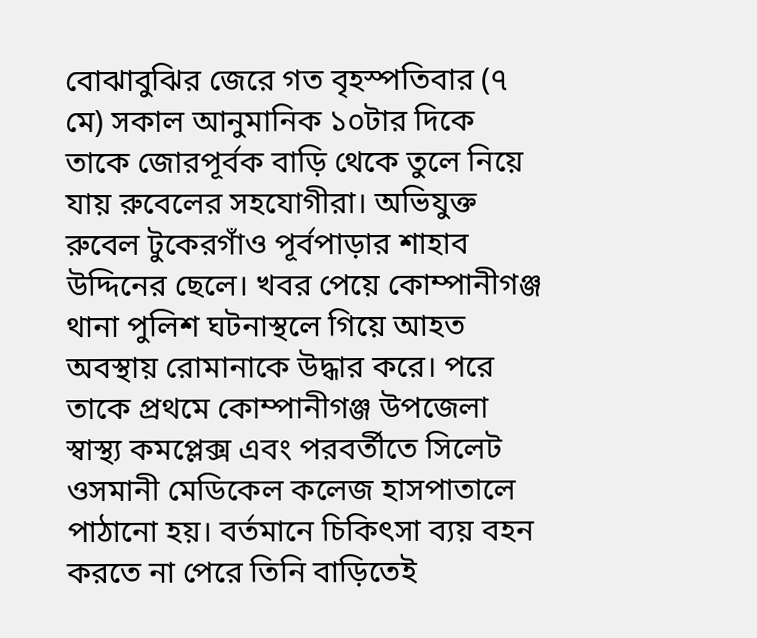বোঝাবুঝির জেরে গত বৃহস্পতিবার (৭ মে) সকাল আনুমানিক ১০টার দিকে তাকে জোরপূর্বক বাড়ি থেকে তুলে নিয়ে যায় রুবেলের সহযোগীরা। অভিযুক্ত রুবেল টুকেরগাঁও পূর্বপাড়ার শাহাব উদ্দিনের ছেলে। খবর পেয়ে কোম্পানীগঞ্জ থানা পুলিশ ঘটনাস্থলে গিয়ে আহত অবস্থায় রোমানাকে উদ্ধার করে। পরে তাকে প্রথমে কোম্পানীগঞ্জ উপজেলা স্বাস্থ্য কমপ্লেক্স এবং পরবর্তীতে সিলেট ওসমানী মেডিকেল কলেজ হাসপাতালে পাঠানো হয়। বর্তমানে চিকিৎসা ব্যয় বহন করতে না পেরে তিনি বাড়িতেই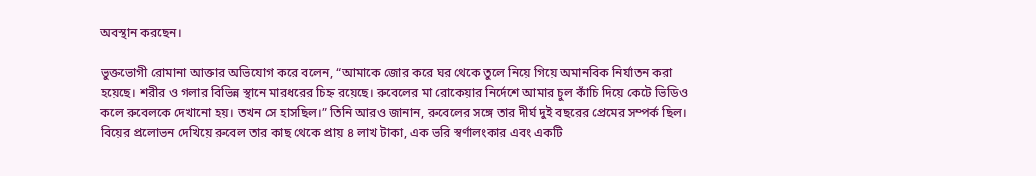অবস্থান করছেন।

ভুক্তভোগী রোমানা আক্তার অভিযোগ করে বলেন, “আমাকে জোর করে ঘর থেকে তুলে নিয়ে গিয়ে অমানবিক নির্যাতন করা হয়েছে। শরীর ও গলার বিভিন্ন স্থানে মারধরের চিহ্ন রয়েছে। রুবেলের মা রোকেয়ার নির্দেশে আমার চুল কাঁচি দিয়ে কেটে ভিডিও কলে রুবেলকে দেখানো হয়। তখন সে হাসছিল।” তিনি আরও জানান, রুবেলের সঙ্গে তার দীর্ঘ দুই বছরের প্রেমের সম্পর্ক ছিল। বিয়ের প্রলোভন দেখিয়ে রুবেল তার কাছ থেকে প্রায় ৪ লাখ টাকা, এক ভরি স্বর্ণালংকার এবং একটি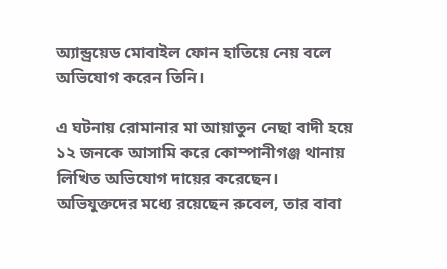অ্যান্ড্রয়েড মোবাইল ফোন হাতিয়ে নেয় বলে অভিযোগ করেন তিনি।

এ ঘটনায় রোমানার মা আয়াতুন নেছা বাদী হয়ে ১২ জনকে আসামি করে কোম্পানীগঞ্জ থানায় লিখিত অভিযোগ দায়ের করেছেন। অভিযুক্তদের মধ্যে রয়েছেন রুবেল, তার বাবা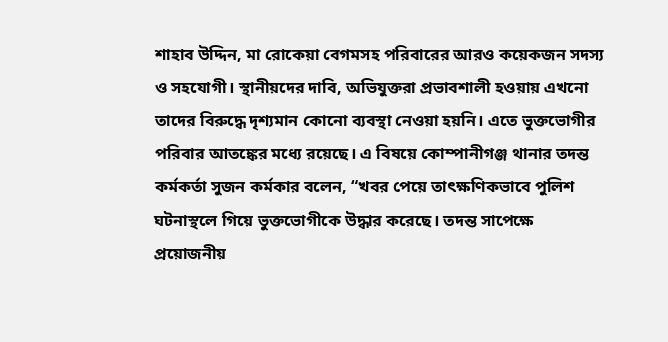শাহাব উদ্দিন, মা রোকেয়া বেগমসহ পরিবারের আরও কয়েকজন সদস্য ও সহযোগী। স্থানীয়দের দাবি, অভিযুক্তরা প্রভাবশালী হওয়ায় এখনো তাদের বিরুদ্ধে দৃশ্যমান কোনো ব্যবস্থা নেওয়া হয়নি। এতে ভুক্তভোগীর পরিবার আতঙ্কের মধ্যে রয়েছে। এ বিষয়ে কোম্পানীগঞ্জ থানার তদন্ত কর্মকর্তা সুজন কর্মকার বলেন, “খবর পেয়ে তাৎক্ষণিকভাবে পুলিশ ঘটনাস্থলে গিয়ে ভুক্তভোগীকে উদ্ধার করেছে। তদন্ত সাপেক্ষে প্রয়োজনীয়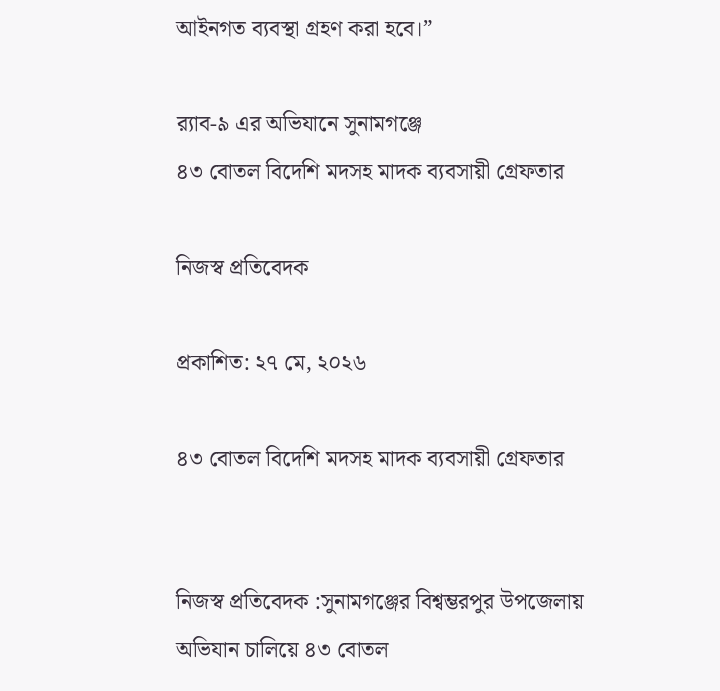আইনগত ব্যবস্থা গ্রহণ করা হবে।”

র‌্যাব-৯ এর অভিযানে সুনামগঞ্জে
৪৩ বোতল বিদেশি মদসহ মাদক ব্যবসায়ী গ্রেফতার

নিজস্ব প্রতিবেদক

প্রকাশিত: ২৭ মে, ২০২৬

৪৩ বোতল বিদেশি মদসহ মাদক ব্যবসায়ী গ্রেফতার


নিজস্ব প্রতিবেদক :সুনামগঞ্জের বিশ্বম্ভরপুর উপজেলায় অভিযান চালিয়ে ৪৩ বোতল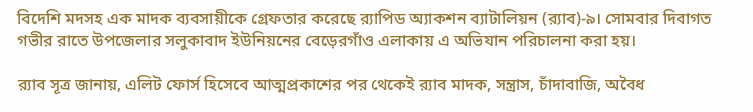বিদেশি মদসহ এক মাদক ব্যবসায়ীকে গ্রেফতার করেছে র‌্যাপিড অ্যাকশন ব্যাটালিয়ন (র‌্যাব)-৯। সোমবার দিবাগত গভীর রাতে উপজেলার সলুকাবাদ ইউনিয়নের বেড়েরগাঁও এলাকায় এ অভিযান পরিচালনা করা হয়।

র‌্যাব সূত্র জানায়, এলিট ফোর্স হিসেবে আত্মপ্রকাশের পর থেকেই র‌্যাব মাদক, সন্ত্রাস, চাঁদাবাজি, অবৈধ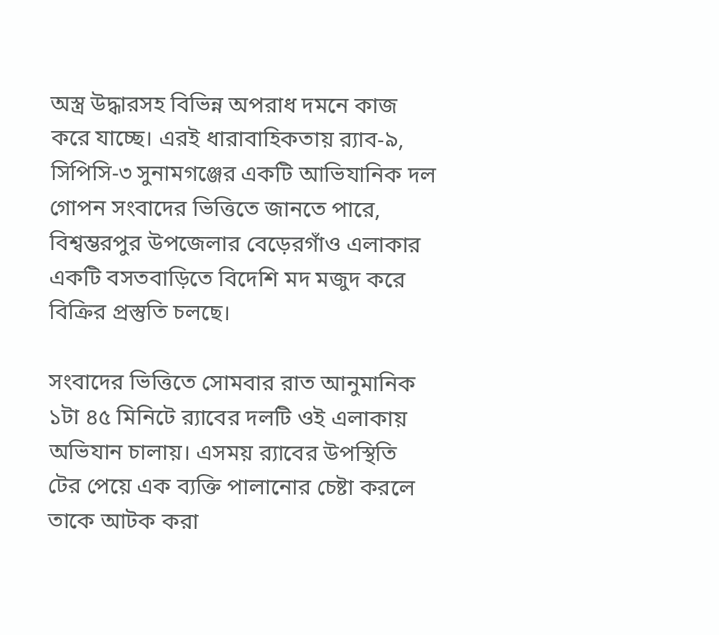অস্ত্র উদ্ধারসহ বিভিন্ন অপরাধ দমনে কাজ করে যাচ্ছে। এরই ধারাবাহিকতায় র‌্যাব-৯, সিপিসি-৩ সুনামগঞ্জের একটি আভিযানিক দল গোপন সংবাদের ভিত্তিতে জানতে পারে, বিশ্বম্ভরপুর উপজেলার বেড়েরগাঁও এলাকার একটি বসতবাড়িতে বিদেশি মদ মজুদ করে বিক্রির প্রস্তুতি চলছে।

সংবাদের ভিত্তিতে সোমবার রাত আনুমানিক ১টা ৪৫ মিনিটে র‌্যাবের দলটি ওই এলাকায় অভিযান চালায়। এসময় র‌্যাবের উপস্থিতি টের পেয়ে এক ব্যক্তি পালানোর চেষ্টা করলে তাকে আটক করা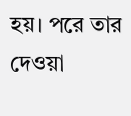হয়। পরে তার দেওয়া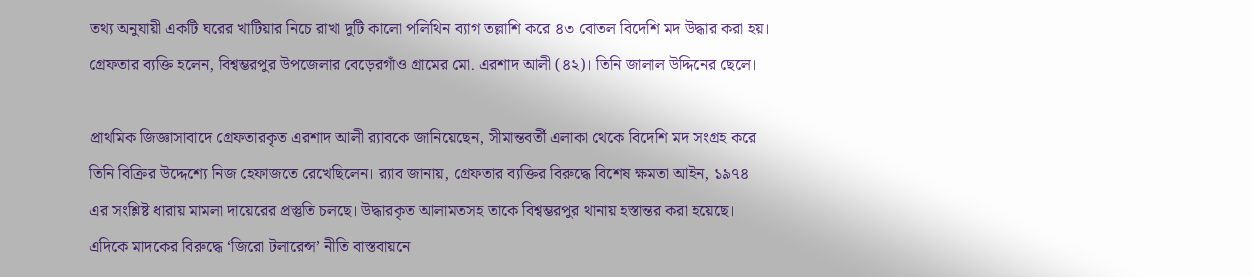তথ্য অনুযায়ী একটি ঘরের খাটিয়ার নিচে রাখা দুটি কালো পলিথিন ব্যাগ তল্লাশি করে ৪৩ বোতল বিদেশি মদ উদ্ধার করা হয়। গ্রেফতার ব্যক্তি হলেন, বিশ্বম্ভরপুর উপজেলার বেড়েরগাঁও গ্রামের মো. এরশাদ আলী (৪২)। তিনি জালাল উদ্দিনের ছেলে।

প্রাথমিক জিজ্ঞাসাবাদে গ্রেফতারকৃত এরশাদ আলী র‌্যাবকে জানিয়েছেন, সীমান্তবর্তী এলাকা থেকে বিদেশি মদ সংগ্রহ করে তিনি বিক্রির উদ্দেশ্যে নিজ হেফাজতে রেখেছিলেন। র‌্যাব জানায়, গ্রেফতার ব্যক্তির বিরুদ্ধে বিশেষ ক্ষমতা আইন, ১৯৭৪ এর সংশ্লিষ্ট ধারায় মামলা দায়েরের প্রস্তুতি চলছে। উদ্ধারকৃত আলামতসহ তাকে বিশ্বম্ভরপুর থানায় হস্তান্তর করা হয়েছে। এদিকে মাদকের বিরুদ্ধে ‘জিরো টলারেন্স’ নীতি বাস্তবায়নে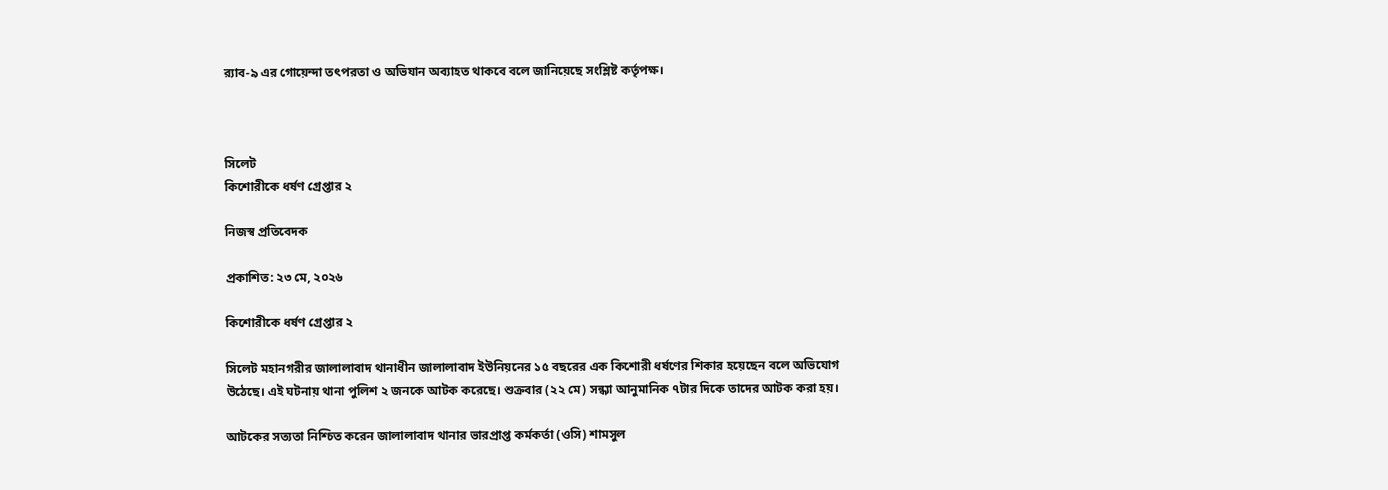র‌্যাব-৯ এর গোয়েন্দা তৎপরতা ও অভিযান অব্যাহত থাকবে বলে জানিয়েছে সংশ্লিষ্ট কর্তৃপক্ষ।



সিলেট
কিশোরীকে ধর্ষণ গ্রেপ্তার ২

নিজস্ব প্রতিবেদক

প্রকাশিত: ২৩ মে, ২০২৬

কিশোরীকে ধর্ষণ গ্রেপ্তার ২

সিলেট মহানগরীর জালালাবাদ থানাধীন জালালাবাদ ইউনিয়নের ১৫ বছরের এক কিশোরী ধর্ষণের শিকার হয়েছেন বলে অভিযোগ উঠেছে। এই ঘটনায় থানা পুলিশ ২ জনকে আটক করেছে। শুক্রবার (২২ মে) সন্ধ্যা আনুমানিক ৭টার দিকে তাদের আটক করা হয়।

আটকের সত্যতা নিশ্চিত করেন জালালাবাদ থানার ভারপ্রাপ্ত কর্মকর্তা (ওসি) শামসুল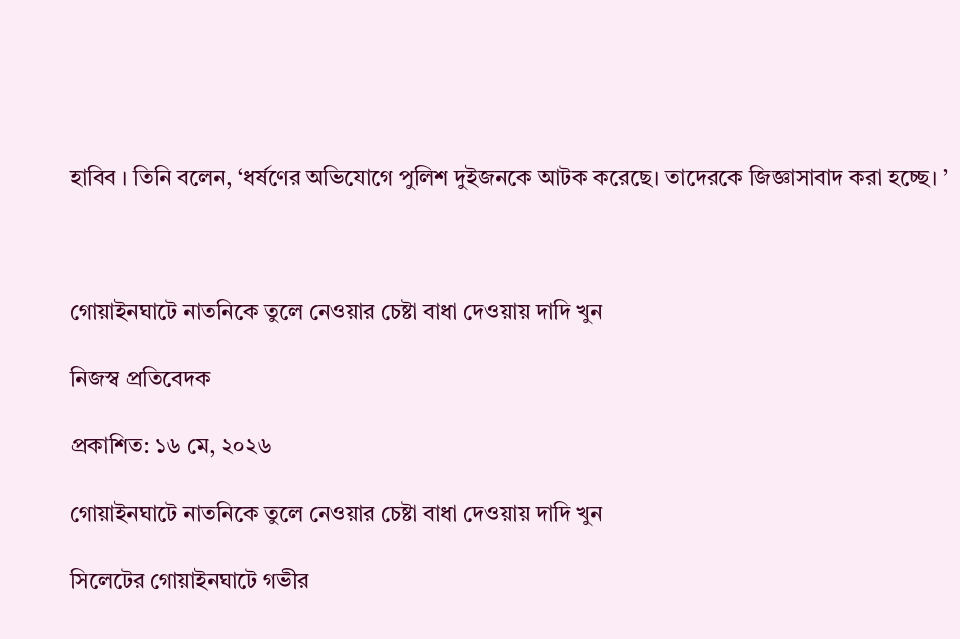হাবিব । তিনি বলেন, ‘ধর্ষণের অভিযোগে পুলিশ দুইজনকে আটক করেছে। তাদেরকে জিজ্ঞাসাবাদ করা হচ্ছে। ’



গোয়াইনঘাটে নাতনিকে তুলে নেওয়ার চেষ্টা বাধা দেওয়ায় দাদি খুন

নিজস্ব প্রতিবেদক

প্রকাশিত: ১৬ মে, ২০২৬

গোয়াইনঘাটে নাতনিকে তুলে নেওয়ার চেষ্টা বাধা দেওয়ায় দাদি খুন

সিলেটের গোয়াইনঘাটে গভীর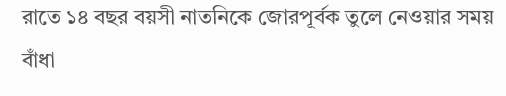রাতে ১৪ বছর বয়সী নাতনিকে জোরপূর্বক তুলে নেওয়ার সময় বাঁধা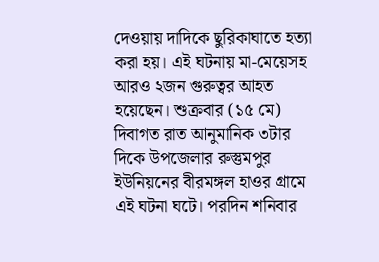দেওয়ায় দাদিকে ছুরিকাঘাতে হত্যা করা হয়। এই ঘটনায় মা-মেয়েসহ আরও ২জন গুরুত্বর আহত হয়েছেন। শুক্রবার (১৫ মে) দিবাগত রাত আনুমানিক ৩টার দিকে উপজেলার রুস্তুমপুর ইউনিয়নের বীরমঙ্গল হাওর গ্রামে এই ঘটনা ঘটে। পরদিন শনিবার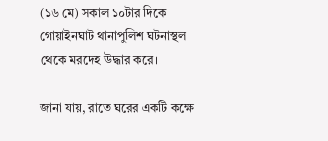(১৬ মে) সকাল ১০টার দিকে গোয়াইনঘাট থানাপুলিশ ঘটনাস্থল থেকে মরদেহ উদ্ধার করে।

জানা যায়, রাতে ঘরের একটি কক্ষে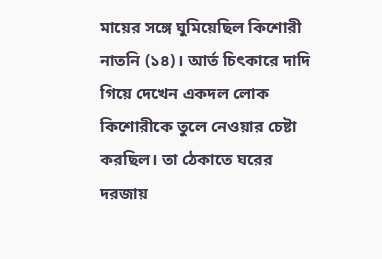মায়ের সঙ্গে ঘুমিয়েছিল কিশোরী নাতনি (১৪)। আর্ত চিৎকারে দাদি গিয়ে দেখেন একদল লোক কিশোরীকে তুলে নেওয়ার চেষ্টা করছিল। তা ঠেকাতে ঘরের দরজায়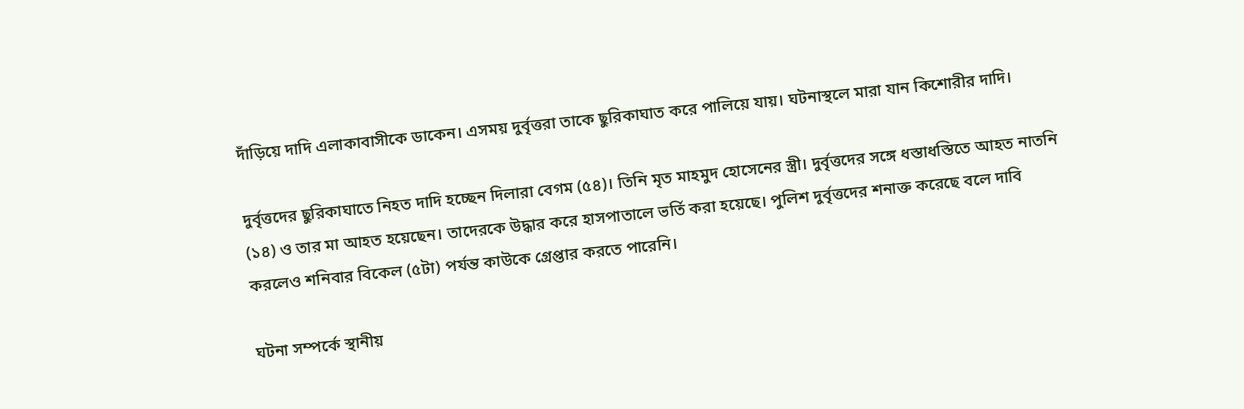দাঁড়িয়ে দাদি এলাকাবাসীকে ডাকেন। ‍এসময় দুর্বৃত্তরা তাকে ছুরিকাঘাত করে পালিয়ে যায়। ঘটনাস্থলে মারা যান কিশোরীর দাদি।

দুর্বৃত্তদের ছুরিকাঘাতে নিহত দাদি হচ্ছেন দিলারা বেগম (৫৪)। তিনি মৃত মাহমুদ হোসেনের স্ত্রী। দুর্বৃত্তদের সঙ্গে ধস্তাধস্তিতে আহত নাতনি (১৪) ও তার মা আহত হয়েছেন। তাদেরকে উদ্ধার করে হাসপাতালে ভর্তি করা হয়েছে। পুলিশ দুর্বৃত্তদের শনাক্ত করেছে বলে দাবি করলেও শনিবার বিকেল (৫টা) পর্যন্ত কাউকে গ্রেপ্তার করতে পারেনি।

ঘটনা সম্পর্কে স্থানীয়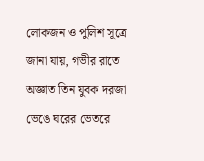লোকজন ও পুলিশ সূত্রে জানা যায়, গভীর রাতে অজ্ঞাত তিন যুবক দরজা ভেঙে ঘরের ভেতরে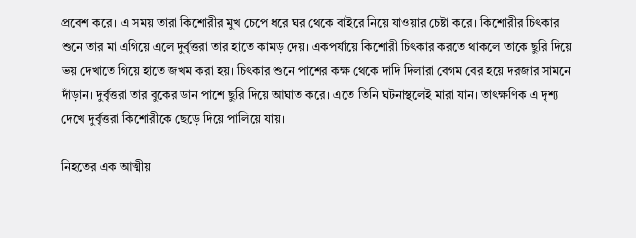প্রবেশ করে। এ সময় তারা কিশোরীর মুখ চেপে ধরে ঘর থেকে বাইরে নিয়ে যাওয়ার চেষ্টা করে। কিশোরীর চিৎকার শুনে তার মা এগিয়ে এলে দুর্বৃত্তরা তার হাতে কামড় দেয়। একপর্যায়ে কিশোরী চিৎকার করতে থাকলে তাকে ছুরি দিয়ে ভয় দেখাতে গিয়ে হাতে জখম করা হয়। চিৎকার শুনে পাশের কক্ষ থেকে দাদি দিলারা বেগম বের হয়ে দরজার সামনে দাঁড়ান। দুর্বৃত্তরা তার বুকের ডান পাশে ছুরি দিয়ে আঘাত করে। এতে তিনি ঘটনাস্থলেই মারা যান। তাৎক্ষণিক এ দৃশ্য দেখে দুর্বৃত্তরা কিশোরীকে ছেড়ে দিয়ে পালিয়ে যায়।

নিহতের এক আত্মীয়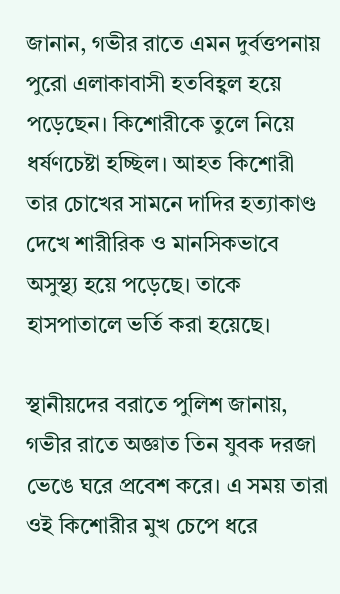জানান, গভীর রাতে এমন দুর্বত্তপনায় পুরো এলাকাবাসী হতবিহ্বল হয়ে পড়েছেন। কিশোরীকে তুলে নিয়ে ধর্ষণচেষ্টা হচ্ছিল। আহত কিশোরী তার চোখের সামনে দাদির হত্যাকাণ্ড দেখে শারীরিক ও মানসিকভাবে অসুস্থ্য হয়ে পড়েছে। তাকে হাসপাতালে ভর্তি করা হয়েছে।

স্থানীয়দের বরাতে পুলিশ জানায়, গভীর রাতে অজ্ঞাত তিন যুবক দরজা ভেঙে ঘরে প্রবেশ করে। এ সময় তারা ওই কিশোরীর মুখ চেপে ধরে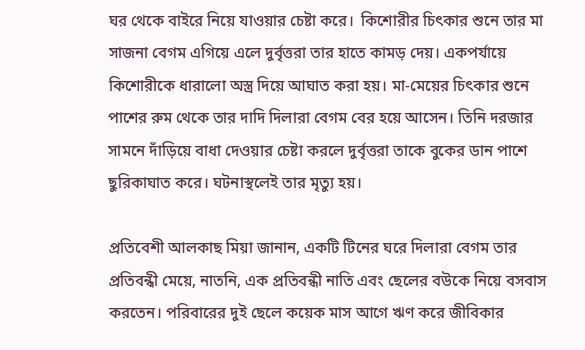ঘর থেকে বাইরে নিয়ে যাওয়ার চেষ্টা করে।  কিশোরীর চিৎকার শুনে তার মা সাজনা বেগম এগিয়ে এলে দুর্বৃত্তরা তার হাতে কামড় দেয়। একপর্যায়ে কিশোরীকে ধারালো অস্ত্র দিয়ে আঘাত করা হয়। মা-মেয়ের চিৎকার শুনে পাশের রুম থেকে তার দাদি দিলারা বেগম বের হয়ে আসেন। তিনি দরজার সামনে দাঁড়িয়ে বাধা দেওয়ার চেষ্টা করলে দুর্বৃত্তরা তাকে বুকের ডান পাশে ছুরিকাঘাত করে। ঘটনাস্থলেই তার মৃত্যু হয়।

প্রতিবেশী আলকাছ মিয়া জানান, একটি টিনের ঘরে দিলারা বেগম তার প্রতিবন্ধী মেয়ে, নাতনি, এক প্রতিবন্ধী নাতি এবং ছেলের বউকে নিয়ে বসবাস করতেন। পরিবারের দুই ছেলে কয়েক মাস আগে ঋণ করে জীবিকার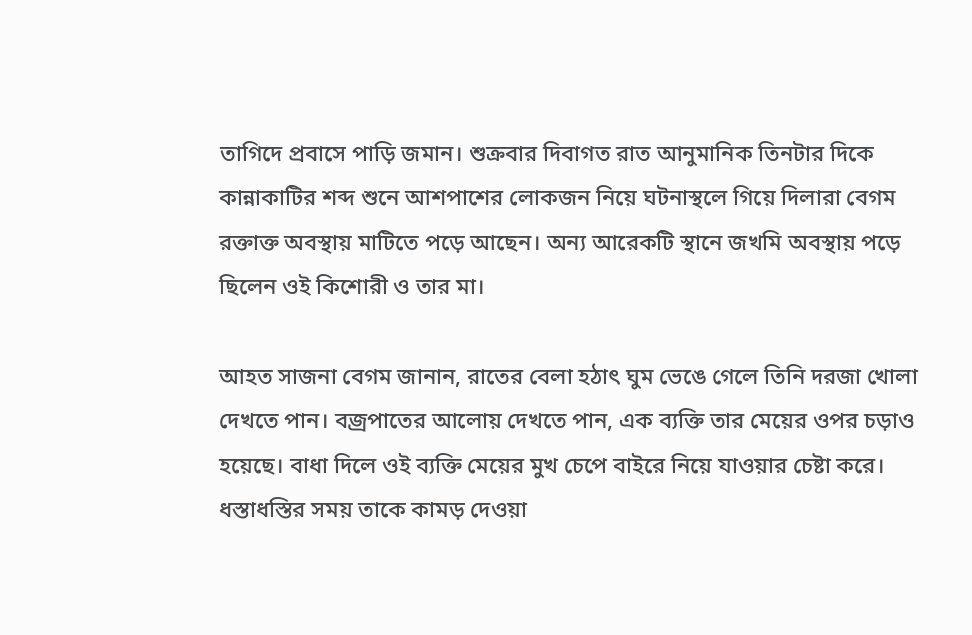তাগিদে প্রবাসে পাড়ি জমান। শুক্রবার দিবাগত রাত আনুমানিক তিনটার দিকে কান্নাকাটির শব্দ শুনে আশপাশের লোকজন নিয়ে ঘটনাস্থলে গিয়ে দিলারা বেগম রক্তাক্ত অবস্থায় মাটিতে পড়ে আছেন। অন্য আরেকটি স্থানে জখমি অবস্থায় পড়ে ছিলেন ওই কিশোরী ও তার মা।

আহত সাজনা বেগম জানান, রাতের বেলা হঠাৎ ঘুম ভেঙে গেলে তিনি দরজা খোলা দেখতে পান। বজ্রপাতের আলোয় দেখতে পান, এক ব্যক্তি তার মেয়ের ওপর চড়াও হয়েছে। বাধা দিলে ওই ব্যক্তি মেয়ের মুখ চেপে বাইরে নিয়ে যাওয়ার চেষ্টা করে। ধস্তাধস্তির সময় তাকে কামড় দেওয়া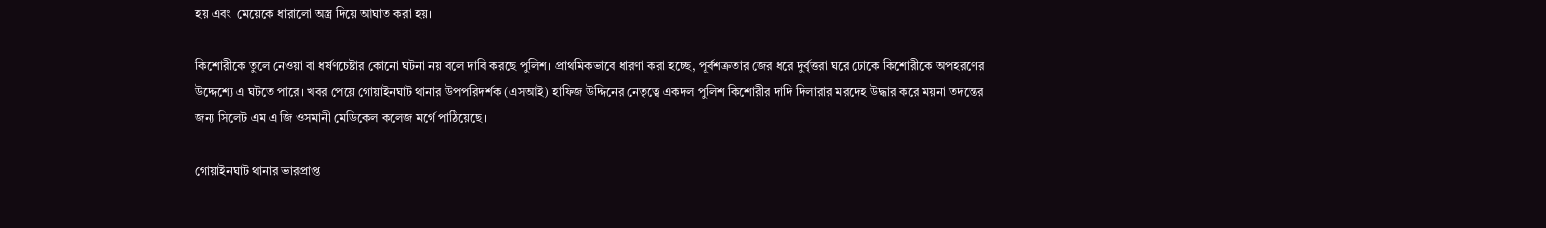হয় এবং  মেয়েকে ধারালো অস্ত্র দিয়ে আঘাত করা হয়।

কিশোরীকে তুলে নেওয়া বা ধর্ষণচেষ্টার কোনো ঘটনা নয় বলে দাবি করছে পুলিশ। প্রাথমিকভাবে ধারণা করা হচ্ছে, পূর্বশত্রুতার জের ধরে দুর্বৃত্তরা ঘরে ঢোকে কিশোরীকে অপহরণের উদ্দেশ্যে এ ঘটতে পারে। খবর পেয়ে গোয়াইনঘাট থানার উপপরিদর্শক (এসআই) হাফিজ উদ্দিনের নেতৃত্বে একদল পুলিশ কিশোরীর দাদি দিলারার মরদেহ উদ্ধার করে ময়না তদন্তের জন্য সিলেট এম এ জি ওসমানী মেডিকেল কলেজ মর্গে পাঠিয়েছে।

গোয়াইনঘাট থানার ভারপ্রাপ্ত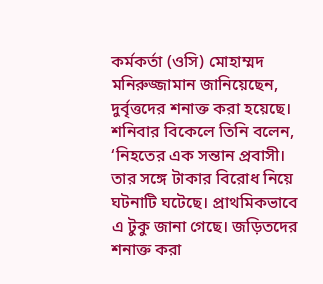কর্মকর্তা (ওসি) মোহাম্মদ মনিরুজ্জামান জানিয়েছেন, দুর্বৃত্তদের শনাক্ত করা হয়েছে। শনিবার বিকেলে তিনি বলেন, ‘নিহতের এক সন্তান প্রবাসী। তার সঙ্গে টাকার বিরোধ নিয়ে ঘটনাটি ঘটেছে। প্রাথমিকভাবে এ টুকু জানা গেছে। জড়িতদের শনাক্ত করা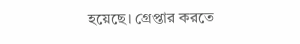হয়েছে। গ্রেপ্তার করতে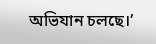অভিযান চলছে।’